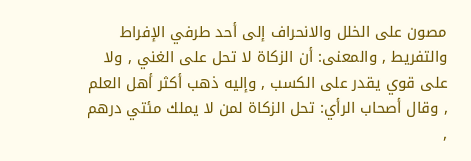مصون على الخلل والانحراف إلى أحد طرفي الإفراط والتفريط , والمعنى: أن الزكاة لا تحل على الغني , ولا على قوي يقدر على الكسب , وإليه ذهب أكثر أهل العلم , وقال أصحاب الرأي: تحل الزكاة لمن لا يملك مئتي درهم ,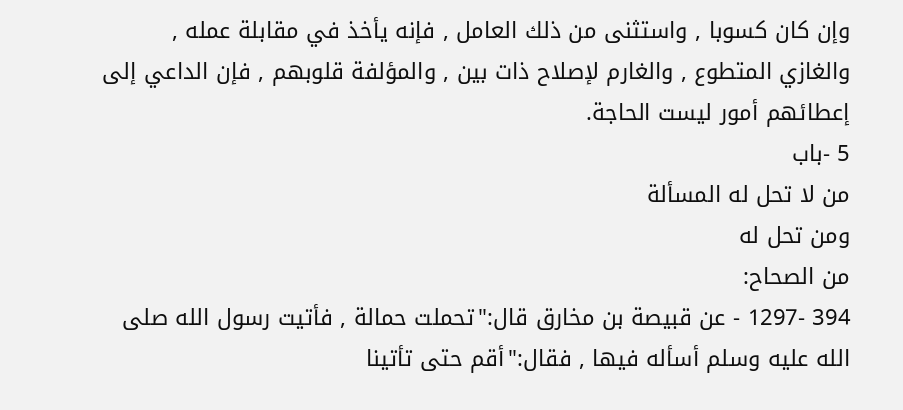وإن كان كسوبا , واستثنى من ذلك العامل , فإنه يأخذ في مقابلة عمله , والغازي المتطوع , والغارم لإصلاح ذات بين , والمؤلفة قلوبهم , فإن الداعي إلى إعطائهم أمور ليست الحاجة.
5 -باب
من لا تحل له المسألة
ومن تحل له
من الصحاح:
394 -1297 - عن قبيصة بن مخارق قال:"تحملت حمالة , فأتيت رسول الله صلى الله عليه وسلم أسأله فيها , فقال:"أقم حتى تأتينا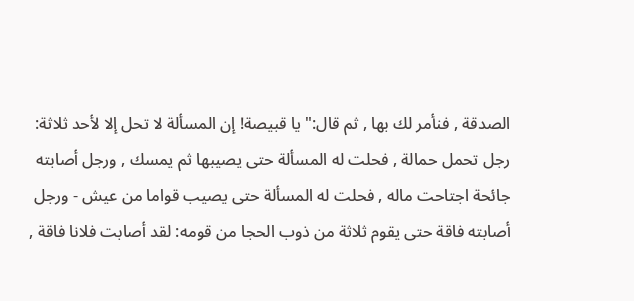الصدقة , فنأمر لك بها , ثم قال:"يا قبيصة! إن المسألة لا تحل إلا لأحد ثلاثة: رجل تحمل حمالة , فحلت له المسألة حتى يصيبها ثم يمسك , ورجل أصابته جائحة اجتاحت ماله , فحلت له المسألة حتى يصيب قواما من عيش - ورجل أصابته فاقة حتى يقوم ثلاثة من ذوب الحجا من قومه: لقد أصابت فلانا فاقة ,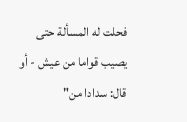فحلت له المسألة حتى يصيب قواما من عيش - أو قال: سدادا من"